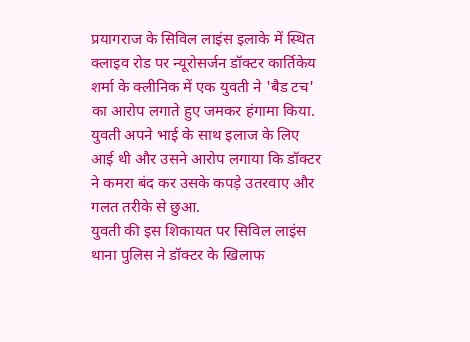प्रयागराज के सिविल लाइंस इलाके में स्थित क्लाइव रोड पर न्यूरोसर्जन डॉक्टर कार्तिकेय शर्मा के क्लीनिक में एक युवती ने 'बैड टच' का आरोप लगाते हुए जमकर हंगामा किया. युवती अपने भाई के साथ इलाज के लिए आई थी और उसने आरोप लगाया कि डॉक्टर ने कमरा बंद कर उसके कपड़े उतरवाए और गलत तरीके से छुआ.
युवती की इस शिकायत पर सिविल लाइंस थाना पुलिस ने डॉक्टर के खिलाफ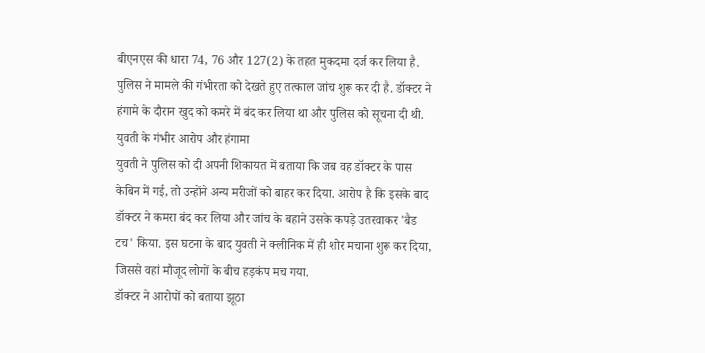बीएनएस की धारा 74, 76 और 127(2) के तहत मुकदमा दर्ज कर लिया है. पुलिस ने मामले की गंभीरता को देखते हुए तत्काल जांच शुरू कर दी है. डॉक्टर ने हंगामे के दौरान खुद को कमरे में बंद कर लिया था और पुलिस को सूचना दी थी.
युवती के गंभीर आरोप और हंगामा
युवती ने पुलिस को दी अपनी शिकायत में बताया कि जब वह डॉक्टर के पास केबिन में गई, तो उन्होंने अन्य मरीजों को बाहर कर दिया. आरोप है कि इसके बाद डॉक्टर ने कमरा बंद कर लिया और जांच के बहाने उसके कपड़े उतरवाकर 'बैड टच' किया. इस घटना के बाद युवती ने क्लीनिक में ही शोर मचाना शुरू कर दिया, जिससे वहां मौजूद लोगों के बीच हड़कंप मच गया.
डॉक्टर ने आरोपों को बताया झूठा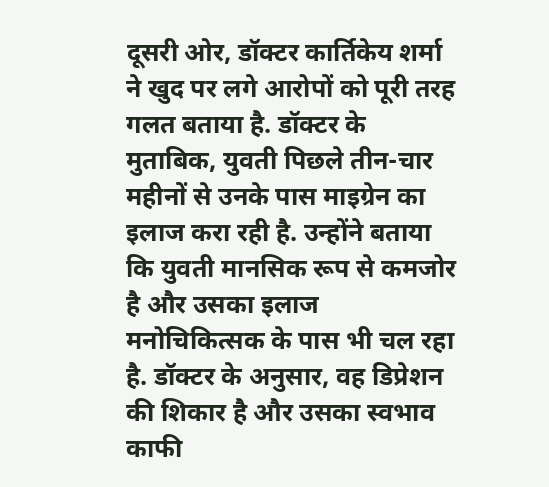दूसरी ओर, डॉक्टर कार्तिकेय शर्मा ने खुद पर लगे आरोपों को पूरी तरह गलत बताया है. डॉक्टर के मुताबिक, युवती पिछले तीन-चार महीनों से उनके पास माइग्रेन का इलाज करा रही है. उन्होंने बताया कि युवती मानसिक रूप से कमजोर है और उसका इलाज मनोचिकित्सक के पास भी चल रहा है. डॉक्टर के अनुसार, वह डिप्रेशन की शिकार है और उसका स्वभाव काफी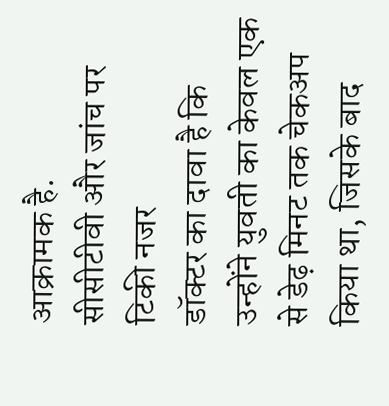आक्रामक है.
सीसीटीवी और जांच पर टिकी नजर
डॉक्टर का दावा है कि उन्होंने युवती का केवल एक से डेढ़ मिनट तक चेकअप किया था, जिसके बाद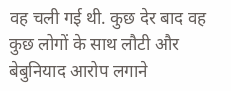वह चली गई थी. कुछ देर बाद वह कुछ लोगों के साथ लौटी और बेबुनियाद आरोप लगाने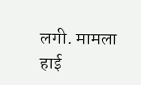लगी. मामला हाई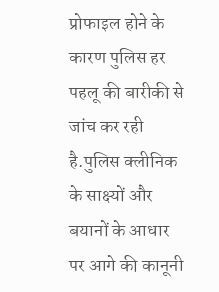प्रोफाइल होने के कारण पुलिस हर पहलू की बारीकी से जांच कर रही है.पुलिस क्लीनिक के साक्ष्यों और बयानों के आधार पर आगे की कानूनी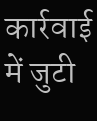कार्रवाई में जुटी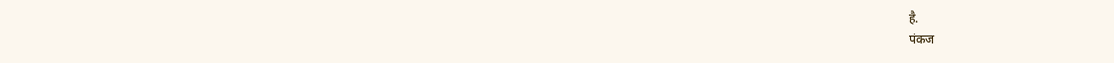है.
पंकज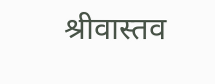श्रीवास्तव